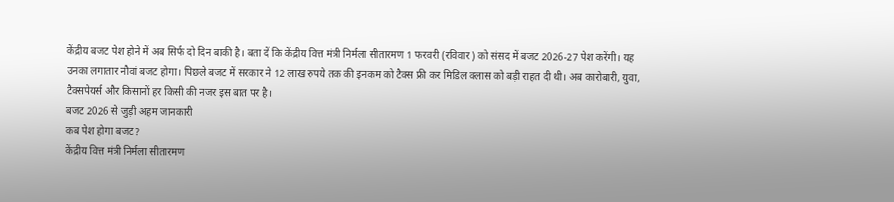केंद्रीय बजट पेश होने में अब सिर्फ दो दिन बाकी है। बता दें कि केंद्रीय वित्त मंत्री निर्मला सीतारमण 1 फरवरी (रविवार) को संसद में बजट 2026-27 पेश करेंगी। यह उनका लगातार नौवां बजट होगा। पिछले बजट में सरकार ने 12 लाख रुपये तक की इनकम को टैक्स फ्री कर मिडिल क्लास को बड़ी राहत दी थी। अब कारोबारी, युवा, टैक्सपेयर्स और किसानों हर किसी की नजर इस बात पर है।
बजट 2026 से जुड़ी अहम जानकारी
कब पेश होगा बजट?
केंद्रीय वित्त मंत्री निर्मला सीतारमण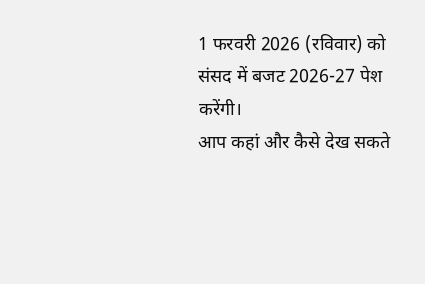1 फरवरी 2026 (रविवार) को संसद में बजट 2026-27 पेश करेंगी।
आप कहां और कैसे देख सकते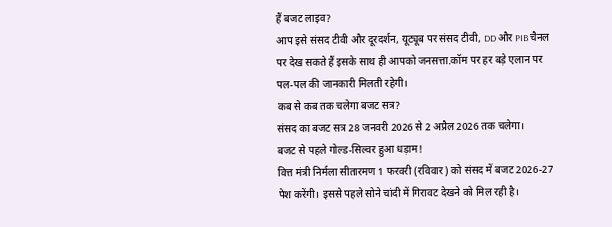हैं बजट लाइव?
आप इसे संसद टीवी और दूरदर्शन, यूट्यूब पर संसद टीवी, DD और PIB चैनल पर देख सकते हैं इसके साथ ही आपको जनसत्ता.कॉम पर हर बड़े एलान पर पल-पल की जानकारी मिलती रहेगी।
कब से कब तक चलेगा बजट सत्र?
संसद का बजट सत्र 28 जनवरी 2026 से 2 अप्रैल 2026 तक चलेगा।
बजट से पहले गोल्ड-सिल्वर हुआ धड़ाम!
वित्त मंत्री निर्मला सीतारमण 1 फरवरी (रविवार) को संसद में बजट 2026-27 पेश करेंगी। इससे पहले सोने चांदी में गिरावट देखने को मिल रही है।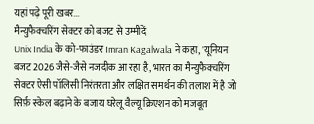यहां पढ़े पूरी खबर...
मैन्युफैक्चरिंग सेक्टर को बजट से उम्मीदें
Unix India के को-फाउंडर Imran Kagalwala ने कहा, 'यूनियन बजट 2026 जैसे-जैसे नजदीक आ रहा है, भारत का मैन्युफैक्चरिंग सेक्टर ऐसी पॉलिसी निरंतरता और लक्षित समर्थन की तलाश में है जो सिर्फ़ स्केल बढ़ाने के बजाय घरेलू वैल्यू क्रिएशन को मजबूत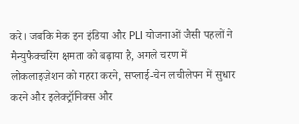करे। जबकि मेक इन इंडिया और PLI योजनाओं जैसी पहलों ने मैन्युफैक्चरिंग क्षमता को बढ़ाया है, अगले चरण में लोकलाइज़ेशन को गहरा करने, सप्लाई-चेन लचीलेपन में सुधार करने और इलेक्ट्रॉनिक्स और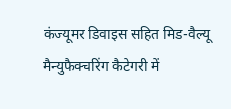कंज्यूमर डिवाइस सहित मिड-वैल्यू मैन्युफैक्चरिंग कैटेगरी में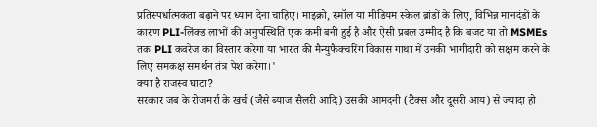प्रतिस्पर्धात्मकता बढ़ाने पर ध्यान देना चाहिए। माइक्रो, स्मॉल या मीडियम स्केल ब्रांडों के लिए, विभिन्न मानदंडों के कारण PLI-लिंक्ड लाभों की अनुपस्थिति एक कमी बनी हुई है और ऐसी प्रबल उम्मीद है कि बजट या तो MSMEs तक PLI कवरेज का विस्तार करेगा या भारत की मैन्युफैक्चरिंग विकास गाथा में उनकी भागीदारी को सक्षम करने के लिए समकक्ष समर्थन तंत्र पेश करेगा।'
क्या है राजस्व घाटा?
सरकार जब के रोजमर्रा के खर्च (जैसे ब्याज सैलरी आदि) उसकी आमदनी (टैक्स और दूसरी आय) से ज्यादा हो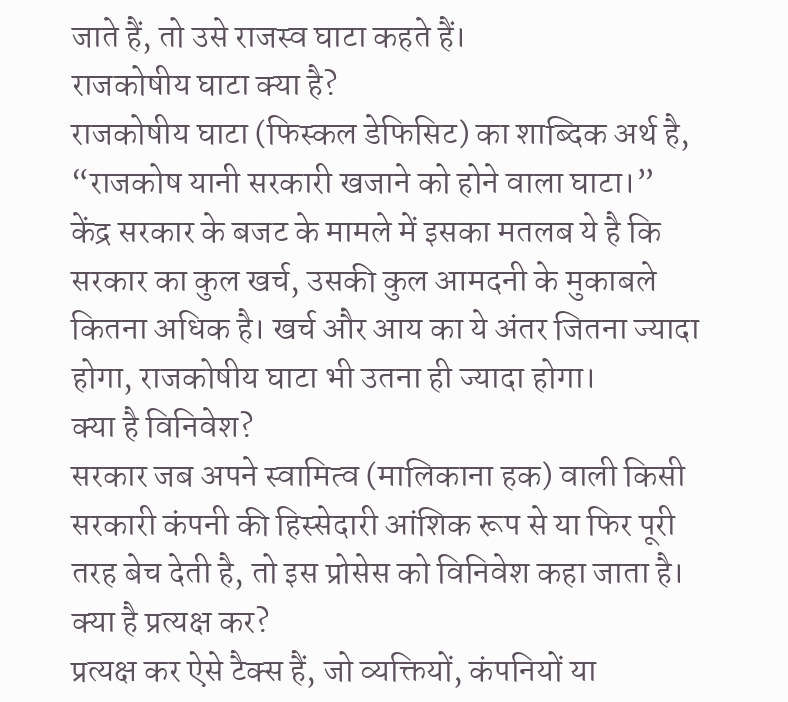जाते हैं, तो उसे राजस्व घाटा कहते हैं।
राजकोषीय घाटा क्या है?
राजकोषीय घाटा (फिस्कल डेफिसिट) का शाब्दिक अर्थ है, “राजकोष यानी सरकारी खजाने को होने वाला घाटा।” केंद्र सरकार के बजट के मामले में इसका मतलब ये है कि सरकार का कुल खर्च, उसकी कुल आमदनी के मुकाबले कितना अधिक है। खर्च और आय का ये अंतर जितना ज्यादा होगा, राजकोषीय घाटा भी उतना ही ज्यादा होगा।
क्या है विनिवेश?
सरकार जब अपने स्वामित्व (मालिकाना हक) वाली किसी सरकारी कंपनी की हिस्सेदारी आंशिक रूप से या फिर पूरी तरह बेच देती है, तो इस प्रोसेस को विनिवेश कहा जाता है।
क्या है प्रत्यक्ष कर?
प्रत्यक्ष कर ऐसे टैक्स हैं, जो व्यक्तियों, कंपनियों या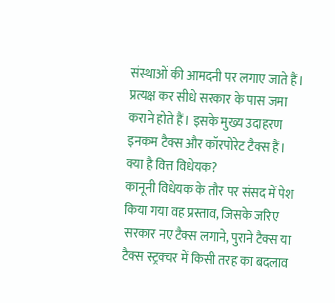संस्थाओं की आमदनी पर लगाए जाते हैं। प्रत्यक्ष कर सीधे सरकार के पास जमा कराने होते हैं। इसके मुख्य उदाहरण इनकम टैक्स और कॉरपोरेट टैक्स हैं।
क्या है वित्त विधेयक?
कानूनी विधेयक के तौर पर संसद में पेश किया गया वह प्रस्ताव, जिसके जरिए सरकार नए टैक्स लगाने, पुराने टैक्स या टैक्स स्ट्रक्चर में किसी तरह का बदलाव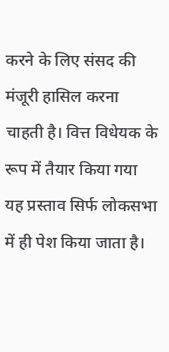करने के लिए संसद की मंजूरी हासिल करना चाहती है। वित्त विधेयक के रूप में तैयार किया गया यह प्रस्ताव सिर्फ लोकसभा में ही पेश किया जाता है।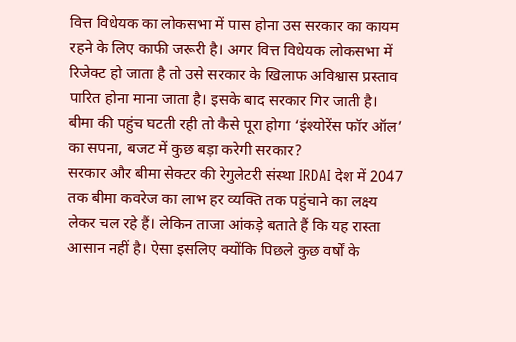वित्त विधेयक का लोकसभा में पास होना उस सरकार का कायम रहने के लिए काफी जरूरी है। अगर वित्त विधेयक लोकसभा में रिजेक्ट हो जाता है तो उसे सरकार के खिलाफ अविश्वास प्रस्ताव पारित होना माना जाता है। इसके बाद सरकार गिर जाती है।
बीमा की पहुंच घटती रही तो कैसे पूरा होगा ‘इंश्योरेंस फॉर ऑल’ का सपना, बजट में कुछ बड़ा करेगी सरकार?
सरकार और बीमा सेक्टर की रेगुलेटरी संस्था IRDAI देश में 2047 तक बीमा कवरेज का लाभ हर व्यक्ति तक पहुंचाने का लक्ष्य लेकर चल रहे हैं। लेकिन ताजा आंकड़े बताते हैं कि यह रास्ता आसान नहीं है। ऐसा इसलिए क्योंकि पिछले कुछ वर्षों के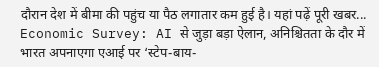दौरान देश में बीमा की पहुंच या पैठ लगातार कम हुई है। यहां पढ़ें पूरी खबर...
Economic Survey: AI से जुड़ा बड़ा ऐलान, अनिश्चितता के दौर में भारत अपनाएगा एआई पर ‘स्टेप-बाय-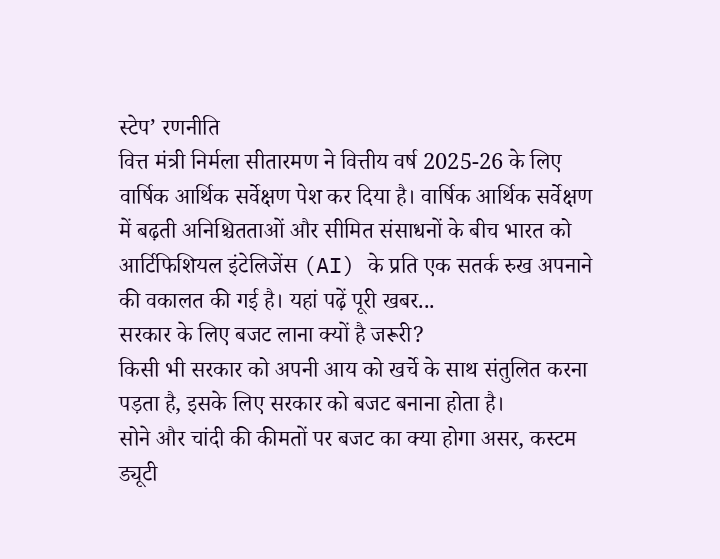स्टेप’ रणनीति
वित्त मंत्री निर्मला सीतारमण ने वित्तीय वर्ष 2025-26 के लिए वार्षिक आर्थिक सर्वेक्षण पेश कर दिया है। वार्षिक आर्थिक सर्वेक्षण में बढ़ती अनिश्चितताओं और सीमित संसाधनों के बीच भारत को आर्टिफिशियल इंटेलिजेंस (AI) के प्रति एक सतर्क रुख अपनाने की वकालत की गई है। यहां पढ़ें पूरी खबर...
सरकार के लिए बजट लाना क्यों है जरूरी?
किसी भी सरकार को अपनी आय को खर्चे के साथ संतुलित करना पड़ता है, इसके लिए सरकार को बजट बनाना होता है।
सोने और चांदी की कीमतों पर बजट का क्या होगा असर, कस्टम ड्यूटी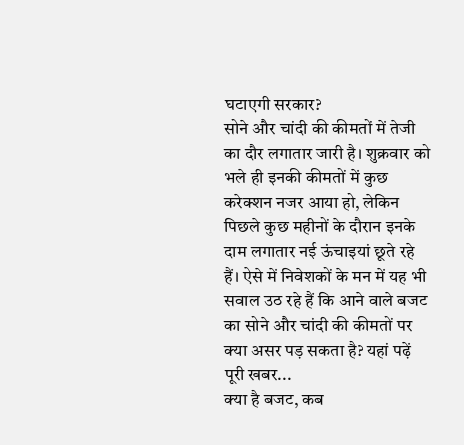घटाएगी सरकार?
सोने और चांदी की कीमतों में तेजी का दौर लगातार जारी है। शुक्रवार को भले ही इनकी कीमतों में कुछ करेक्शन नजर आया हो, लेकिन पिछले कुछ महीनों के दौरान इनके दाम लगातार नई ऊंचाइयां छूते रहे हैं। ऐसे में निवेशकों के मन में यह भी सवाल उठ रहे हैं कि आने वाले बजट का सोने और चांदी की कीमतों पर क्या असर पड़ सकता है? यहां पढ़ें पूरी खबर...
क्या है बजट, कब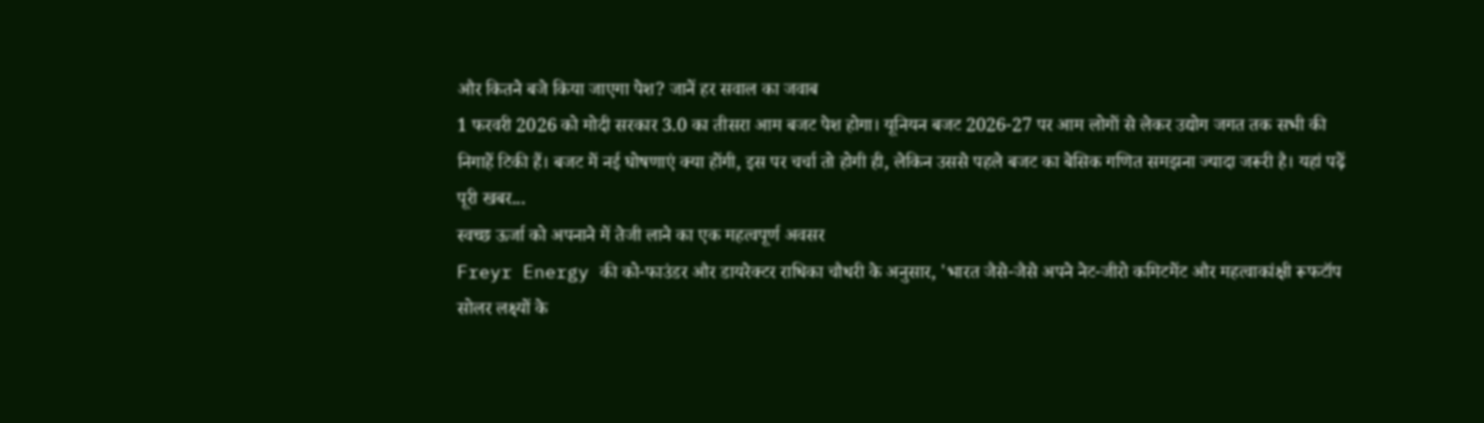और कितने बजे किया जाएगा पेश? जानें हर सवाल का जवाब
1 फरवरी 2026 को मोदी सरकार 3.0 का तीसरा आम बजट पेश होगा। यूनियन बजट 2026-27 पर आम लोगों से लेकर उद्योग जगत तक सभी की निगाहें टिकी हैं। बजट में नई घोषणाएं क्या होंगी, इस पर चर्चा तो होगी ही, लेकिन उससे पहले बजट का बेसिक गणित समझना ज्यादा जरूरी है। यहां पढ़ें पूरी खबर...
स्वच्छ ऊर्जा को अपनाने में तेजी लाने का एक महत्वपूर्ण अवसर
Freyr Energy की को-फाउंडर और डायरेक्टर राधिका चौधरी के अनुसार, 'भारत जैसे-जैसे अपने नेट-जीरो कमिटमेंट और महत्वाकांक्षी रूफटॉप सोलर लक्ष्यों के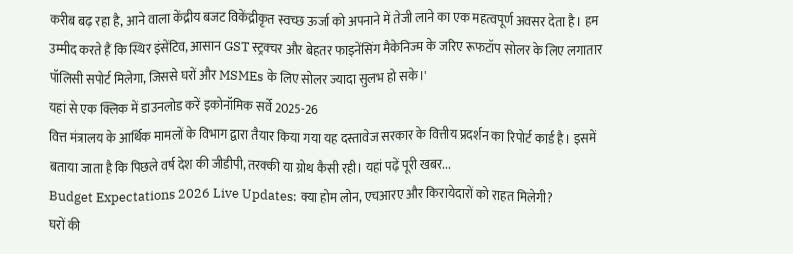करीब बढ़ रहा है, आने वाला केंद्रीय बजट विकेंद्रीकृत स्वच्छ ऊर्जा को अपनाने में तेजी लाने का एक महत्वपूर्ण अवसर देता है। हम उम्मीद करते हैं कि स्थिर इंसेंटिव, आसान GST स्ट्रक्चर और बेहतर फाइनेंसिंग मैकेनिज्म के जरिए रूफटॉप सोलर के लिए लगातार पॉलिसी सपोर्ट मिलेगा, जिससे घरों और MSMEs के लिए सोलर ज्यादा सुलभ हो सके।'
यहां से एक क्लिक में डाउनलोड करें इकोनॉमिक सर्वे 2025-26
वित्त मंत्रालय के आर्थिक मामलों के विभाग द्वारा तैयार किया गया यह दस्तावेज सरकार के वित्तीय प्रदर्शन का रिपोर्ट कार्ड है। इसमें बताया जाता है कि पिछले वर्ष देश की जीडीपी, तरक्की या ग्रोथ कैसी रही। यहां पढ़ें पूरी खबर...
Budget Expectations 2026 Live Updates: क्या होम लोन, एचआरए और किरायेदारों को राहत मिलेगी?
घरों की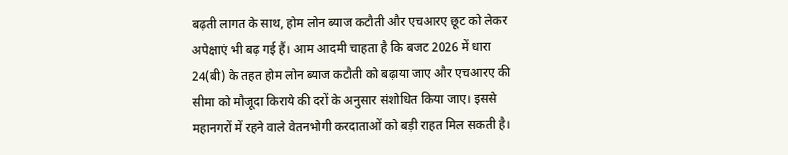बढ़ती लागत के साथ, होम लोन ब्याज कटौती और एचआरए छूट को लेकर अपेक्षाएं भी बढ़ गई हैं। आम आदमी चाहता है कि बजट 2026 में धारा 24(बी) के तहत होम लोन ब्याज कटौती को बढ़ाया जाए और एचआरए की सीमा को मौजूदा किराये की दरों के अनुसार संशोधित किया जाए। इससे महानगरों में रहने वाले वेतनभोगी करदाताओं को बड़ी राहत मिल सकती है।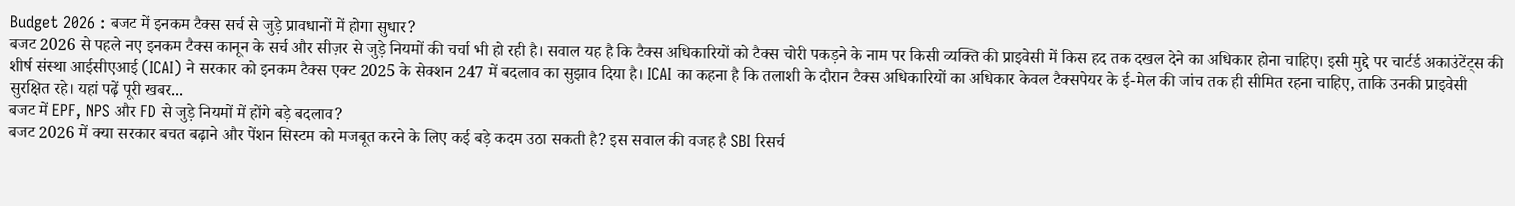Budget 2026 : बजट में इनकम टैक्स सर्च से जुड़े प्रावधानों में होगा सुधार?
बजट 2026 से पहले नए इनकम टैक्स कानून के सर्च और सीज़र से जुड़े नियमों की चर्चा भी हो रही है। सवाल यह है कि टैक्स अधिकारियों को टैक्स चोरी पकड़ने के नाम पर किसी व्यक्ति की प्राइवेसी में किस हद तक दखल देने का अधिकार होना चाहिए। इसी मुद्दे पर चार्टर्ड अकाउंटेंट्स की शीर्ष संस्था आईसीएआई (ICAI) ने सरकार को इनकम टैक्स एक्ट 2025 के सेक्शन 247 में बदलाव का सुझाव दिया है। ICAI का कहना है कि तलाशी के दौरान टैक्स अधिकारियों का अधिकार केवल टैक्सपेयर के ई-मेल की जांच तक ही सीमित रहना चाहिए, ताकि उनकी प्राइवेसी सुरक्षित रहे। यहां पढ़ें पूरी खबर...
बजट में EPF, NPS और FD से जुड़े नियमों में होंगे बड़े बदलाव?
बजट 2026 में क्या सरकार बचत बढ़ाने और पेंशन सिस्टम को मजबूत करने के लिए कई बड़े कदम उठा सकती है? इस सवाल की वजह है SBI रिसर्च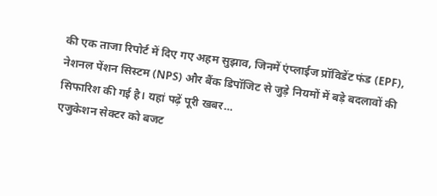की एक ताजा रिपोर्ट में दिए गए अहम सुझाव, जिनमें एंप्लाईज प्रॉविडेंट फंड (EPF), नेशनल पेंशन सिस्टम (NPS) और बैंक डिपॉजिट से जुड़े नियमों में बड़े बदलावों की सिफारिश की गई है। यहां पढ़ें पूरी खबर...
एजुकेशन सेक्टर को बजट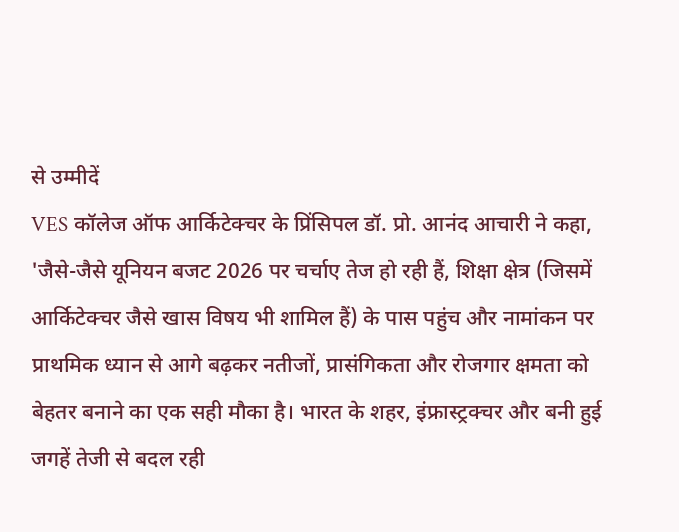से उम्मीदें
VES कॉलेज ऑफ आर्किटेक्चर के प्रिंसिपल डॉ. प्रो. आनंद आचारी ने कहा, 'जैसे-जैसे यूनियन बजट 2026 पर चर्चाए तेज हो रही हैं, शिक्षा क्षेत्र (जिसमें आर्किटेक्चर जैसे खास विषय भी शामिल हैं) के पास पहुंच और नामांकन पर प्राथमिक ध्यान से आगे बढ़कर नतीजों, प्रासंगिकता और रोजगार क्षमता को बेहतर बनाने का एक सही मौका है। भारत के शहर, इंफ्रास्ट्रक्चर और बनी हुई जगहें तेजी से बदल रही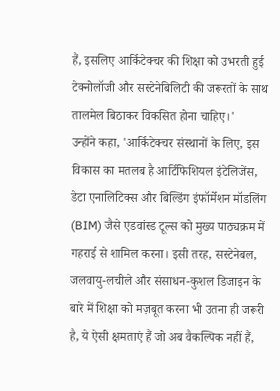हैं, इसलिए आर्किटेक्चर की शिक्षा को उभरती हुई टेक्नोलॉजी और सस्टेनेबिलिटी की जरूरतों के साथ तालमेल बिठाकर विकसित होना चाहिए।'
उन्होंने कहा, 'आर्किटेक्चर संस्थानों के लिए, इस विकास का मतलब है आर्टिफिशियल इंटेलिजेंस, डेटा एनालिटिक्स और बिल्डिंग इंफॉर्मेशन मॉडलिंग (BIM) जैसे एडवांस्ड टूल्स को मुख्य पाठ्यक्रम में गहराई से शामिल करना। इसी तरह, सस्टेनेबल, जलवायु-लचीले और संसाधन-कुशल डिजाइन के बारे में शिक्षा को मज़बूत करना भी उतना ही जरूरी है, ये ऐसी क्षमताएं हैं जो अब वैकल्पिक नहीं हैं,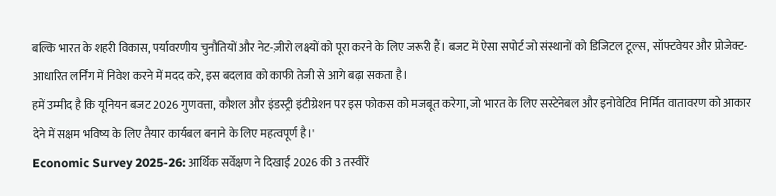बल्कि भारत के शहरी विकास, पर्यावरणीय चुनौतियों और नेट-ज़ीरो लक्ष्यों को पूरा करने के लिए जरूरी हैं। बजट में ऐसा सपोर्ट जो संस्थानों को डिजिटल टूल्स, सॉफ्टवेयर और प्रोजेक्ट-आधारित लर्निंग में निवेश करने में मदद करे, इस बदलाव को काफी तेजी से आगे बढ़ा सकता है।
हमें उम्मीद है कि यूनियन बजट 2026 गुणवत्ता, कौशल और इंडस्ट्री इंटीग्रेशन पर इस फोकस को मजबूत करेगा, जो भारत के लिए सस्टेनेबल और इनोवेटिव निर्मित वातावरण को आकार देने में सक्षम भविष्य के लिए तैयार कार्यबल बनाने के लिए महत्वपूर्ण है।'
Economic Survey 2025-26: आर्थिक सर्वेक्षण ने दिखाईं 2026 की 3 तस्वीरें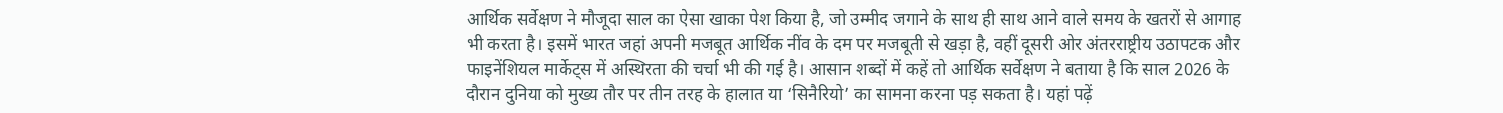आर्थिक सर्वेक्षण ने मौजूदा साल का ऐसा खाका पेश किया है, जो उम्मीद जगाने के साथ ही साथ आने वाले समय के खतरों से आगाह भी करता है। इसमें भारत जहां अपनी मजबूत आर्थिक नींव के दम पर मजबूती से खड़ा है, वहीं दूसरी ओर अंतरराष्ट्रीय उठापटक और फाइनेंशियल मार्केट्स में अस्थिरता की चर्चा भी की गई है। आसान शब्दों में कहें तो आर्थिक सर्वेक्षण ने बताया है कि साल 2026 के दौरान दुनिया को मुख्य तौर पर तीन तरह के हालात या ‘सिनैरियो’ का सामना करना पड़ सकता है। यहां पढ़ें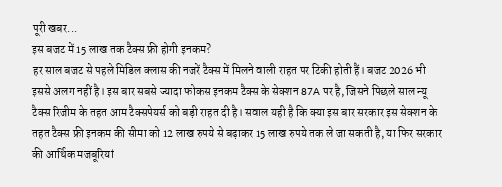पूरी खबर...
इस बजट में 15 लाख तक टैक्स फ्री होगी इनकम?
हर साल बजट से पहले मिडिल क्लास की नजरें टैक्स में मिलने वाली राहत पर टिकी होती हैं। बजट 2026 भी इससे अलग नहीं है। इस बार सबसे ज्यादा फोकस इनकम टैक्स के सेक्शन 87A पर है, जिसने पिछले साल न्यू टैक्स रिजीम के तहत आम टैक्सपेयर्स को बड़ी राहत दी है। सवाल यही है कि क्या इस बार सरकार इस सेक्शन के तहत टैक्स फ्री इनकम की सीमा को 12 लाख रुपये से बढ़ाकर 15 लाख रुपये तक ले जा सकती है, या फिर सरकार की आर्थिक मजबूरियां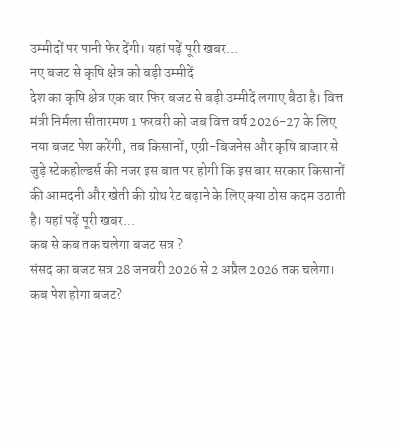उम्मीदों पर पानी फेर देंगी। यहां पढ़ें पूरी खबर...
नए बजट से कृषि क्षेत्र को बड़ी उम्मीदें
देश का कृषि क्षेत्र एक बार फिर बजट से बड़ी उम्मीदें लगाए बैठा है। वित्त मंत्री निर्मला सीतारमण 1 फरवरी को जब वित्त वर्ष 2026-27 के लिए नया बजट पेश करेंगी, तब किसानों, एग्री-बिजनेस और कृषि बाजार से जुड़े स्टेकहोल्डर्स की नजर इस बात पर होगी कि इस बार सरकार किसानों की आमदनी और खेती की ग्रोथ रेट बढ़ाने के लिए क्या ठोस कदम उठाती है। यहां पढ़ें पूरी खबर...
कब से कब तक चलेगा बजट सत्र ?
संसद का बजट सत्र 28 जनवरी 2026 से 2 अप्रैल 2026 तक चलेगा।
कब पेश होगा बजट?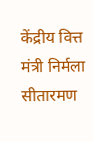केंद्रीय वित्त मंत्री निर्मला सीतारमण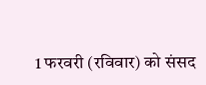1 फरवरी (रविवार) को संसद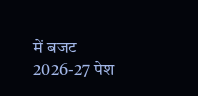में बजट 2026-27 पेश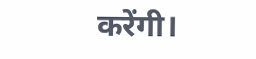करेंगी।